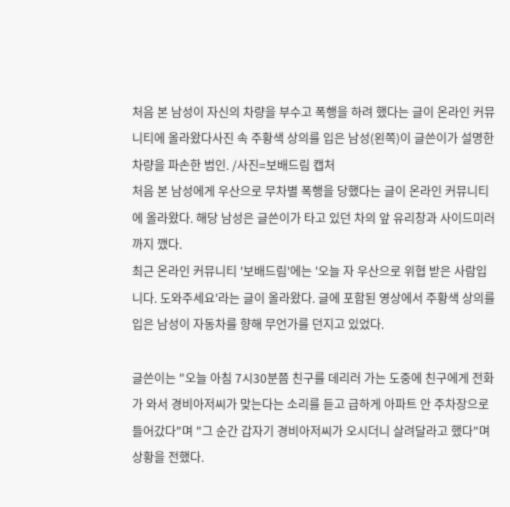처음 본 남성이 자신의 차량을 부수고 폭행을 하려 했다는 글이 온라인 커뮤니티에 올라왔다사진 속 주황색 상의를 입은 남성(왼쪽)이 글쓴이가 설명한 차량을 파손한 범인. /사진=보배드림 캡처
처음 본 남성에게 우산으로 무차별 폭행을 당했다는 글이 온라인 커뮤니티에 올라왔다. 해당 남성은 글쓴이가 타고 있던 차의 앞 유리창과 사이드미러까지 깼다.
최근 온라인 커뮤니티 '보배드림'에는 '오늘 자 우산으로 위협 받은 사람입니다. 도와주세요'라는 글이 올라왔다. 글에 포함된 영상에서 주황색 상의를 입은 남성이 자동차를 향해 무언가를 던지고 있었다.

글쓴이는 "오늘 아침 7시30분쯤 친구를 데리러 가는 도중에 친구에게 전화가 와서 경비아저씨가 맞는다는 소리를 듣고 급하게 아파트 안 주차장으로 들어갔다"며 "그 순간 갑자기 경비아저씨가 오시더니 살려달라고 했다"며 상황을 전했다.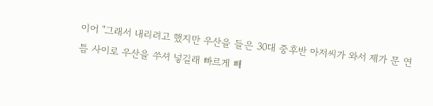이어 "그래서 내리려고 했지만 우산을 들은 30대 중후반 아저씨가 와서 제가 문 연 틈 사이로 우산을 쑤셔 넣길래 빠르게 빼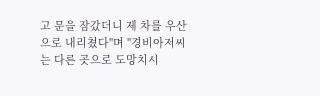고 문을 잠갔더니 제 차를 우산으로 내리쳤다"며 "경비아저씨는 다른 곳으로 도망치시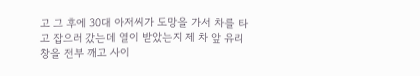고 그 후에 30대 아저씨가 도망을 가서 차를 타고 잡으러 갔는데 열이 받았는지 제 차 앞 유리창을 전부 깨고 사이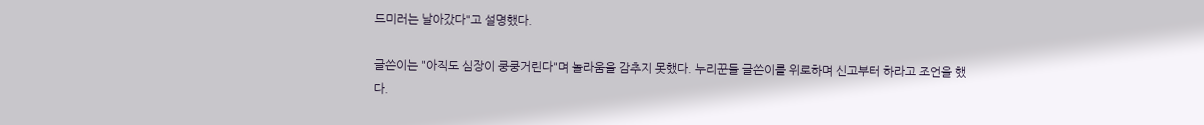드미러는 날아갔다"고 설명했다.

글쓴이는 "아직도 심장이 쿵쿵거린다"며 놀라움을 감추지 못했다. 누리꾼들 글쓴이를 위로하며 신고부터 하라고 조언을 했다.